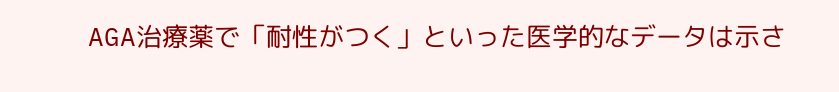AGA治療薬で「耐性がつく」といった医学的なデータは示さ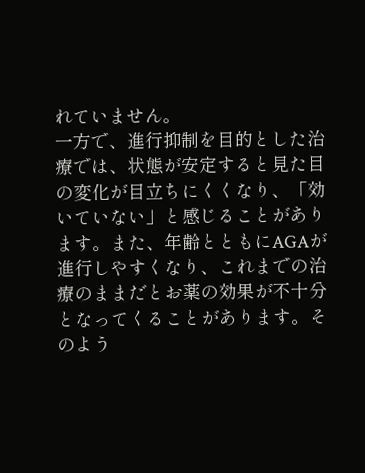れていません。
一方で、進行抑制を目的とした治療では、状態が安定すると見た目の変化が目立ちにくくなり、「効いていない」と感じることがあります。また、年齢とともにAGAが進行しやすくなり、これまでの治療のままだとお薬の効果が不十分となってくることがあります。そのよう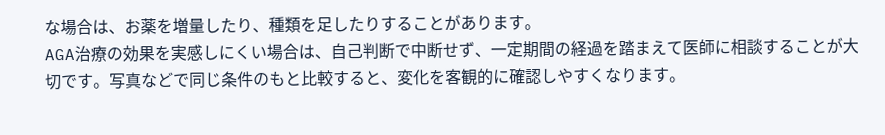な場合は、お薬を増量したり、種類を足したりすることがあります。
AGA治療の効果を実感しにくい場合は、自己判断で中断せず、一定期間の経過を踏まえて医師に相談することが大切です。写真などで同じ条件のもと比較すると、変化を客観的に確認しやすくなります。